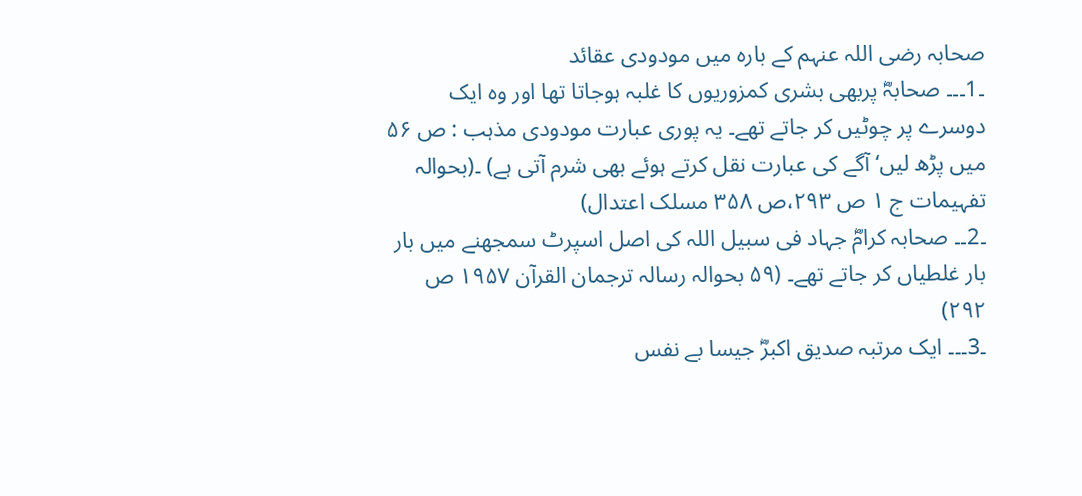صحابہ رضی اللہ عنہم کے بارہ میں مودودی عقائد
۔1۔۔۔ صحابہؓ پربھی بشری کمزوریوں کا غلبہ ہوجاتا تھا اور وہ ایک دوسرے پر چوٹیں کر جاتے تھے۔ یہ پوری عبارت مودودی مذہب : ص ۵۶ میں پڑھ لیں‘ آگے کی عبارت نقل کرتے ہوئے بھی شرم آتی ہے) ۔(بحوالہ تفہیمات ج ۱ ص ۲۹۳،ص ۳۵۸ مسلک اعتدال)
۔2۔۔ صحابہ کرامؓ جہاد فی سبیل اللہ کی اصل اسپرٹ سمجھنے میں بار بار غلطیاں کر جاتے تھے۔ (۵۹ بحوالہ رسالہ ترجمان القرآن ۱۹۵۷ ص ۲۹۲)
۔3۔۔۔ ایک مرتبہ صدیق اکبرؓ جیسا بے نفس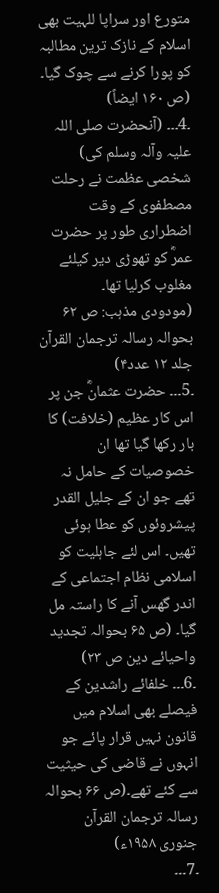متورع اور سراپا للہیت بھی اسلام کے نازک ترین مطالبہ کو پورا کرنے سے چوک گیا۔ (ص ۱۶۰ ایضاً)
۔4۔۔۔ (آنحضرت صلی اللہ علیہ وآلہ وسلم کی) شخصی عظمت نے رحلت مصطفوی کے وقت اضطراری طور پر حضرت عمرؓ کو تھوڑی دیر کیلئے مغلوب کرلیا تھا۔
(مودودی مذہب: ص ۶۲ بحوالہ رسالہ ترجمان القرآن جلد ۱۲ عدد۴)
۔5۔۔۔ حضرت عثمانؓ جن پر اس کار عظیم (خلافت) کا بار رکھا گیا تھا ان خصوصیات کے حامل نہ تھے جو ان کے جلیل القدر پیشروئوں کو عطا ہوئی تھیں۔ اس لئے جاہلیت کو اسلامی نظام اجتماعی کے اندر گھس آنے کا راستہ مل گیا۔ (ص ۶۵ بحوالہ تجدید واحیائے دین ص ۲۳)
۔6۔۔۔ خلفائے راشدین کے فیصلے بھی اسلام میں قانون نہیں قرار پائے جو انہوں نے قاضی کی حیثیت سے کئے تھے۔(ص ۶۶ بحوالہ رسالہ ترجمان القرآن جنوری ۱۹۵۸ء)
۔7۔۔۔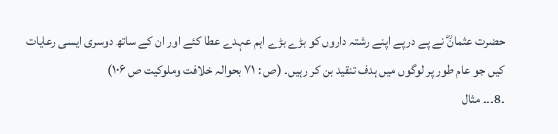حضرت عثمانؓ نے پے درپے اپنے رشتہ داروں کو بڑے بڑے اہم عہدے عطا کئے اور ان کے ساتھ دوسری ایسی رعایات کیں جو عام طور پر لوگوں میں ہدف تنقید بن کر رہیں۔ (ص : ۷۱ بحوالہ خلافت وملوکیت ص ۱۰۶)
۔8۔۔۔ مثال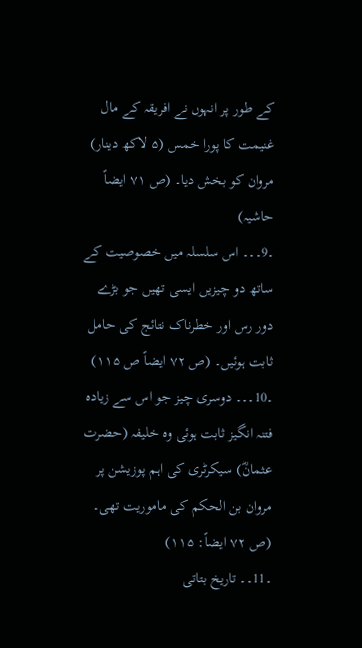کے طور پر انہوں نے افریقہ کے مال غنیمت کا پورا خمس (۵ لاکھ دینار) مروان کو بخش دیا۔ (ص ۷۱ ایضاً حاشیہ)
۔9۔۔۔ اس سلسلہ میں خصوصیت کے ساتھ دو چیزیں ایسی تھیں جو بڑے دور رس اور خطرناک نتائج کی حامل ثابت ہوئیں۔ (ص ۷۲ ایضاً ص ۱۱۵)
۔10۔۔۔ دوسری چیز جو اس سے زیادہ فتنہ انگیز ثابت ہوئی وہ خلیفہ (حضرت عثمانؓ) سیکرٹری کی اہم پوزیشن پر مروان بن الحکم کی ماموریت تھی۔ (ص ۷۲ ایضاً: ۱۱۵)
۔11۔۔ تاریخ بتاتی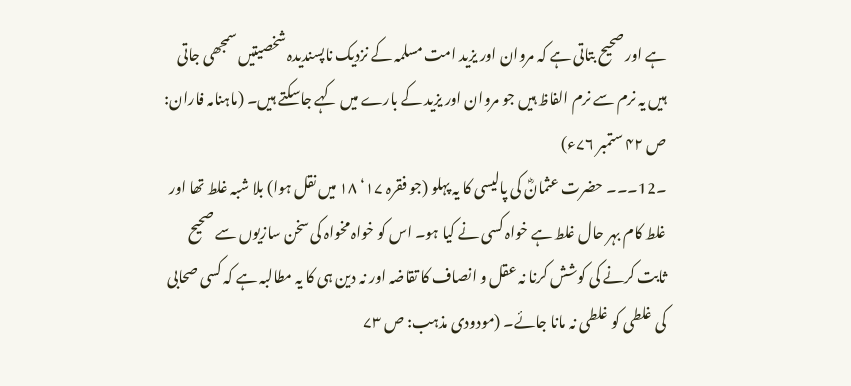ہے اور صحیح بتاتی ہے کہ مروان اور یزید امت مسلمہ کے نزدیک ناپسندیدہ شخصیتیں سمجھی جاتی ہیں یہ نرم سے نرم الفاظ ہیں جو مروان اور یزید کے بارے میں کہے جاسکتے ہیں۔ (ماہنامہ فاران: ص ۴۲ ستمبر ۷۶ء)
۔12۔۔۔ حضرت عثمانؓ کی پالیسی کا یہ پہلو (جو فقرہ ۱۷‘ ۱۸ میں نقل ہوا) بلا شبہ غلط تھا اور غلط کام بہر حال غلط ہے خواہ کسی نے کیا ہو۔ اس کو خواہ مخواہ کی سخن سازیوں سے صحیح ثابت کرنے کی کوشش کرنا نہ عقل و انصاف کا تقاضہ اور نہ دین ہی کا یہ مطالبہ ہے کہ کسی صحابی کی غلطی کو غلطی نہ مانا جائے۔ (مودودی مذہب: ص ۷۳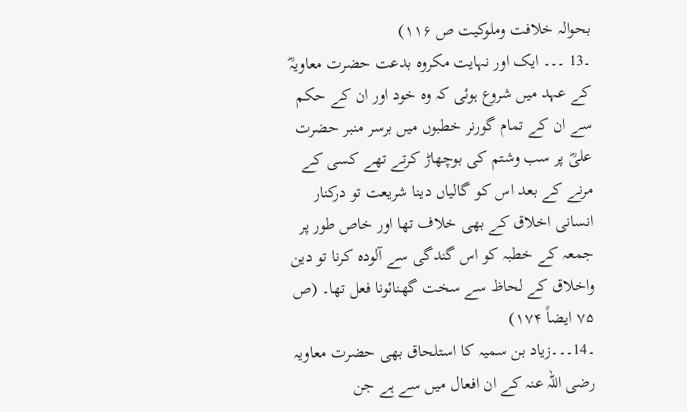بحوالہ خلافت وملوکیت ص ۱۱۶)
۔13 ۔۔۔ ایک اور نہایت مکروہ بدعت حضرت معاویہؓ کے عہد میں شروع ہوئی کہ وہ خود اور ان کے حکم سے ان کے تمام گورنر خطبوں میں برسر منبر حضرت علیؓ پر سب وشتم کی بوچھاڑ کرتے تھے کسی کے مرنے کے بعد اس کو گالیاں دینا شریعت تو درکنار انسانی اخلاق کے بھی خلاف تھا اور خاص طور پر جمعہ کے خطبہ کو اس گندگی سے آلودہ کرنا تو دین واخلاق کے لحاظ سے سخت گھنائونا فعل تھا۔ (ص ۷۵ ایضاً ۱۷۴)
۔14۔۔۔زیاد بن سمیہ کا استلحاق بھی حضرت معاویہ رضی اللہ عنہ کے ان افعال میں سے ہے جن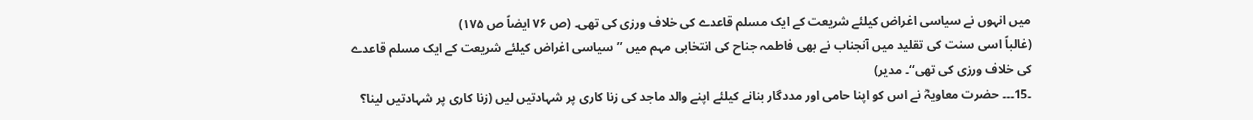میں انہوں نے سیاسی اغراض کیلئے شریعت کے ایک مسلم قاعدے کی خلاف ورزی کی تھی۔ (ص ۷۶ ایضاً ص ۱۷۵)
(غالباً اسی سنت کی تقلید میں آنجناب نے بھی فاطمہ جناح کی انتخابی مہم میں ’’سیاسی اغراض کیلئے شریعت کے ایک مسلم قاعدے کی خلاف ورزی کی تھی‘‘۔ مدیر)
۔15۔۔۔ حضرت معاویہؓ نے اس کو اپنا حامی اور مددگار بنانے کیلئے اپنے والد ماجد کی زنا کاری پر شہادتیں لیں (زنا کاری پر شہادتیں لینا؟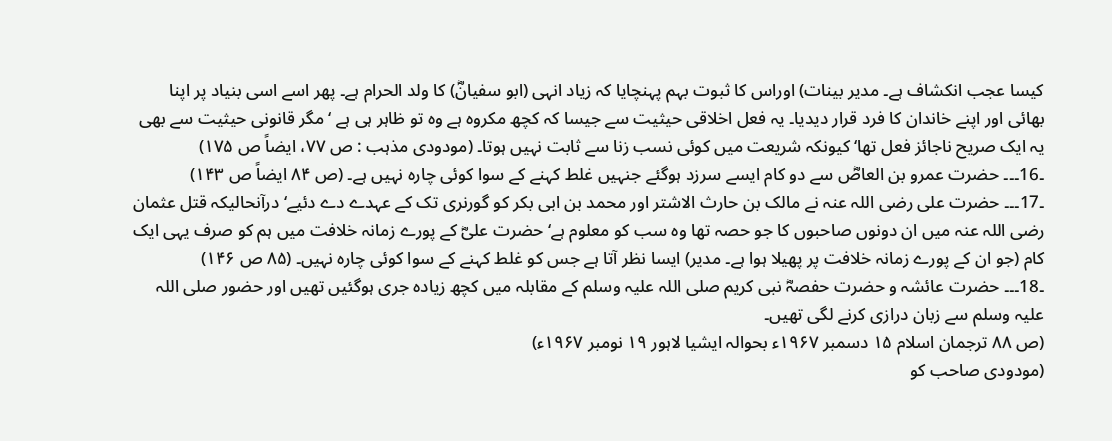کیسا عجب انکشاف ہے۔ مدیر بینات) اوراس کا ثبوت بہم پہنچایا کہ زیاد انہی (ابو سفیانؓ) کا ولد الحرام ہے۔ پھر اسے اسی بنیاد پر اپنا بھائی اور اپنے خاندان کا فرد قرار دیدیا۔ یہ فعل اخلاقی حیثیت سے جیسا کہ کچھ مکروہ ہے وہ تو ظاہر ہی ہے ‘ مگر قانونی حیثیت سے بھی یہ ایک صریح ناجائز فعل تھا‘ کیونکہ شریعت میں کوئی نسب زنا سے ثابت نہیں ہوتا۔ (مودودی مذہب : ص ۷۷، ایضاً ص ۱۷۵)
۔16۔۔۔ حضرت عمرو بن العاصؓ سے دو کام ایسے سرزد ہوگئے جنہیں غلط کہنے کے سوا کوئی چارہ نہیں ہے۔ (ص ۸۴ ایضاً ص ۱۴۳)
۔17۔۔۔ حضرت علی رضی اللہ عنہ نے مالک بن حارث الاشتر اور محمد بن ابی بکر کو گورنری تک کے عہدے دے دئیے‘ درآنحالیکہ قتل عثمان رضی اللہ عنہ میں ان دونوں صاحبوں کا جو حصہ تھا وہ سب کو معلوم ہے‘ حضرت علیؓ کے پورے زمانہ خلافت میں ہم کو صرف یہی ایک کام (جو ان کے پورے زمانہ خلافت پر پھیلا ہوا ہے۔ مدیر) ایسا نظر آتا ہے جس کو غلط کہنے کے سوا کوئی چارہ نہیں۔ (۸۵ ص ۱۴۶)
۔18۔۔۔ حضرت عائشہ و حضرت حفصہؓ نبی کریم صلی اللہ علیہ وسلم کے مقابلہ میں کچھ زیادہ جری ہوگئیں تھیں اور حضور صلی اللہ علیہ وسلم سے زبان درازی کرنے لگی تھیں۔
(ص ۸۸ ترجمان اسلام ۱۵ دسمبر ۱۹۶۷ء بحوالہ ایشیا لاہور ۱۹ نومبر ۱۹۶۷ء)
(مودودی صاحب کو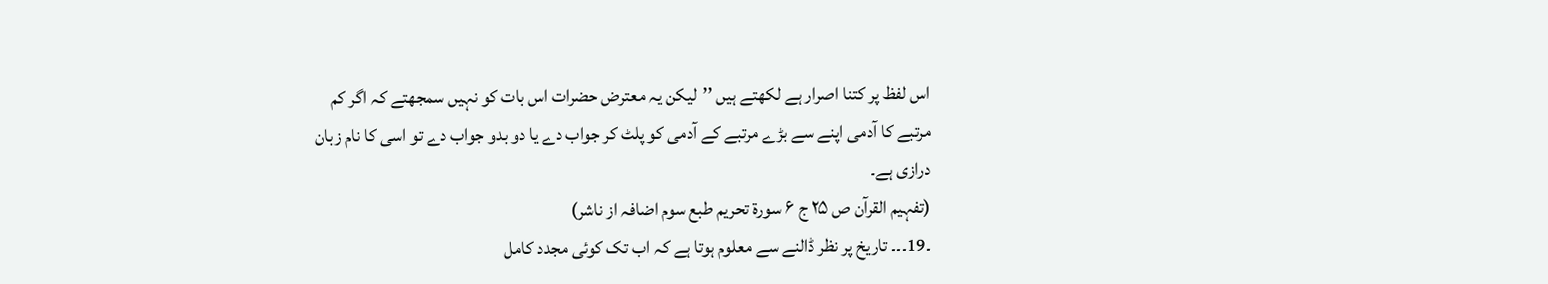اس لفظ پر کتنا اصرار ہے لکھتے ہیں ’’لیکن یہ معترض حضرات اس بات کو نہیں سمجھتے کہ اگر کم مرتبے کا آدمی اپنے سے بڑے مرتبے کے آدمی کو پلٹ کر جواب دے یا دو بدو جواب دے تو اسی کا نام زبان درازی ہے۔
(تفہیم القرآن ص ۲۵ ج ۶ سورۃ تحریم طبع سوم اضافہ از ناشر)
۔19۔۔۔ تاریخ پر نظر ڈالنے سے معلوم ہوتا ہے کہ اب تک کوئی مجدد کامل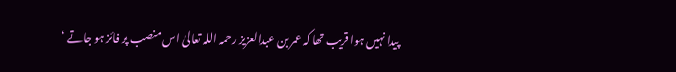پیدا نہیں ہوا قریب تھا کہ عمر بن عبدالعزیز رحمہ اللہ تعالیٰ اس منصب پر فائز ہو جاتے ‘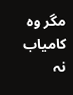مگر وہ کامیاب نہ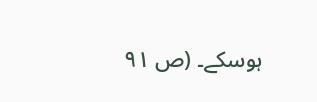ہوسکے۔ (ص ۹۱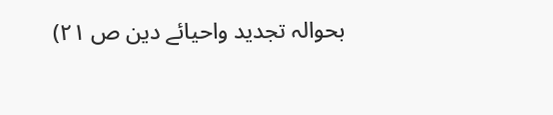بحوالہ تجدید واحیائے دین ص ۲۱)